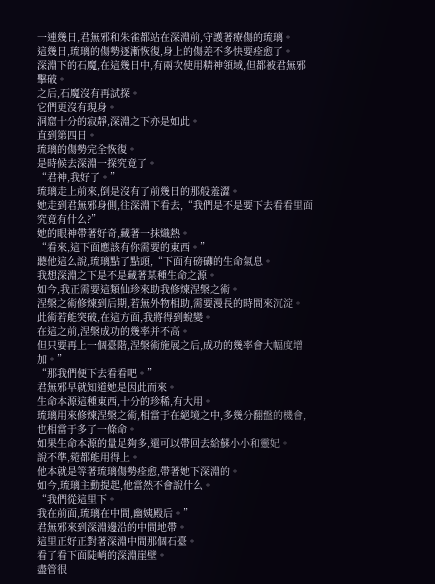一連幾日,君無邪和朱雀都站在深淵前,守護著療傷的琉璃。
這幾日,琉璃的傷勢逐漸恢復,身上的傷差不多快要痊愈了。
深淵下的石魔,在這幾日中,有兩次使用精神領域,但都被君無邪擊破。
之后,石魔沒有再試探。
它們更沒有現身。
洞窟十分的寂靜,深淵之下亦是如此。
直到第四日。
琉璃的傷勢完全恢復。
是時候去深淵一探究竟了。
“君神,我好了。”
琉璃走上前來,倒是沒有了前幾日的那般羞澀。
她走到君無邪身側,往深淵下看去,“我們是不是要下去看看里面究竟有什么?”
她的眼神帶著好奇,藏著一抹熾熱。
“看來,這下面應該有你需要的東西。”
聽他這么說,琉璃點了點頭,“下面有磅礴的生命氣息。
我想深淵之下是不是藏著某種生命之源。
如今,我正需要這類仙珍來助我修煉涅槃之術。
涅槃之術修煉到后期,若無外物相助,需要漫長的時間來沉淀。
此術若能突破,在這方面,我將得到蛻變。
在這之前,涅槃成功的幾率并不高。
但只要再上一個臺階,涅槃術施展之后,成功的幾率會大幅度增加。”
“那我們便下去看看吧。”
君無邪早就知道她是因此而來。
生命本源這種東西,十分的珍稀,有大用。
琉璃用來修煉涅槃之術,相當于在絕境之中,多幾分翻盤的機會,也相當于多了一條命。
如果生命本源的量足夠多,還可以帶回去給蘇小小和靈妃。
說不準,菀都能用得上。
他本就是等著琉璃傷勢痊愈,帶著她下深淵的。
如今,琉璃主動提起,他當然不會說什么。
“我們從這里下。
我在前面,琉璃在中間,幽姨殿后。”
君無邪來到深淵邊沿的中間地帶。
這里正好正對著深淵中間那個石臺。
看了看下面陡峭的深淵崖壁。
盡管很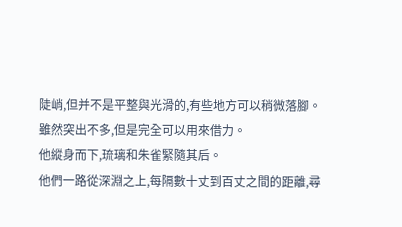陡峭,但并不是平整與光滑的,有些地方可以稍微落腳。
雖然突出不多,但是完全可以用來借力。
他縱身而下,琉璃和朱雀緊隨其后。
他們一路從深淵之上,每隔數十丈到百丈之間的距離,尋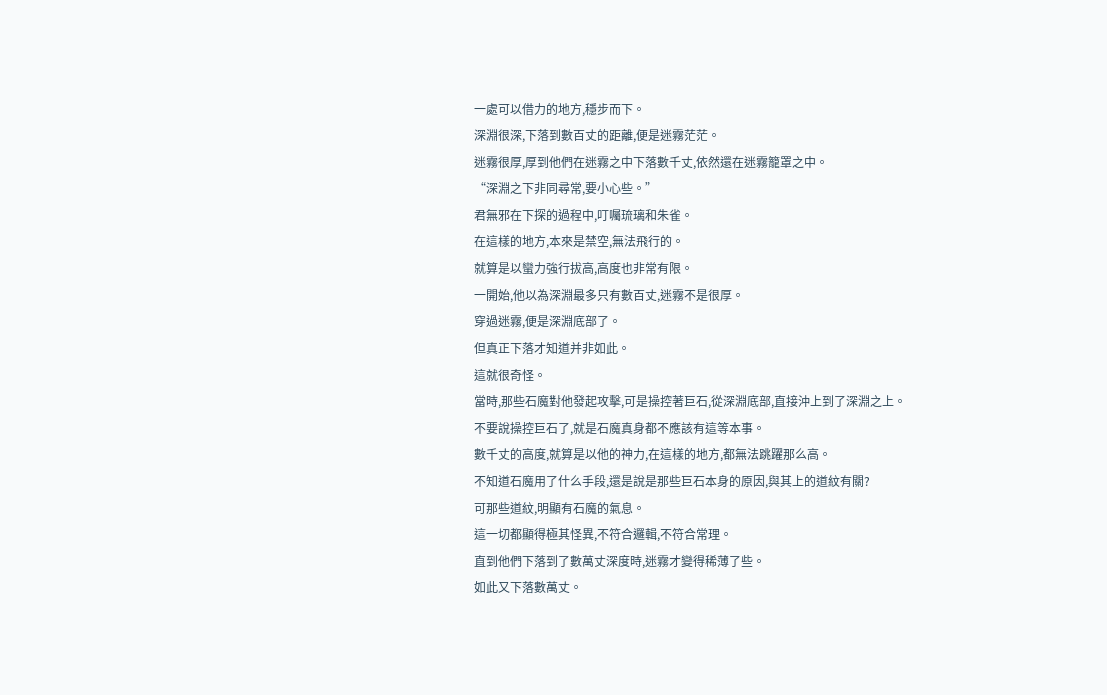一處可以借力的地方,穩步而下。
深淵很深,下落到數百丈的距離,便是迷霧茫茫。
迷霧很厚,厚到他們在迷霧之中下落數千丈,依然還在迷霧籠罩之中。
“深淵之下非同尋常,要小心些。”
君無邪在下探的過程中,叮囑琉璃和朱雀。
在這樣的地方,本來是禁空,無法飛行的。
就算是以蠻力強行拔高,高度也非常有限。
一開始,他以為深淵最多只有數百丈,迷霧不是很厚。
穿過迷霧,便是深淵底部了。
但真正下落才知道并非如此。
這就很奇怪。
當時,那些石魔對他發起攻擊,可是操控著巨石,從深淵底部,直接沖上到了深淵之上。
不要說操控巨石了,就是石魔真身都不應該有這等本事。
數千丈的高度,就算是以他的神力,在這樣的地方,都無法跳躍那么高。
不知道石魔用了什么手段,還是說是那些巨石本身的原因,與其上的道紋有關?
可那些道紋,明顯有石魔的氣息。
這一切都顯得極其怪異,不符合邏輯,不符合常理。
直到他們下落到了數萬丈深度時,迷霧才變得稀薄了些。
如此又下落數萬丈。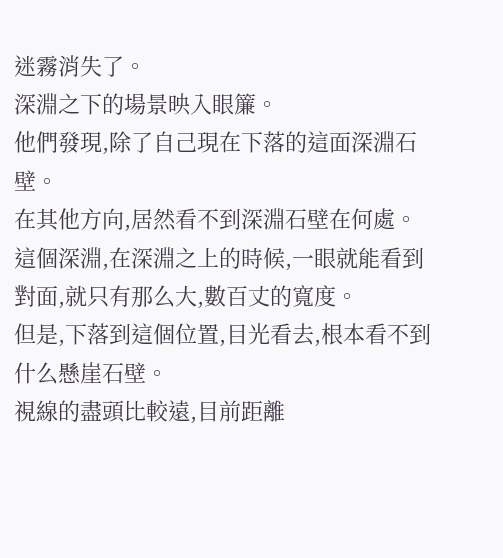迷霧消失了。
深淵之下的場景映入眼簾。
他們發現,除了自己現在下落的這面深淵石壁。
在其他方向,居然看不到深淵石壁在何處。
這個深淵,在深淵之上的時候,一眼就能看到對面,就只有那么大,數百丈的寬度。
但是,下落到這個位置,目光看去,根本看不到什么懸崖石壁。
視線的盡頭比較遠,目前距離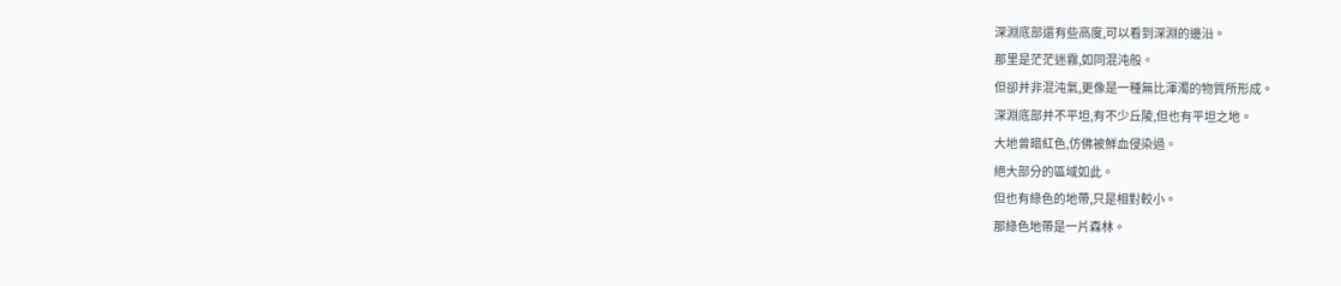深淵底部還有些高度,可以看到深淵的邊沿。
那里是茫茫迷霧,如同混沌般。
但卻并非混沌氣,更像是一種無比渾濁的物質所形成。
深淵底部并不平坦,有不少丘陵,但也有平坦之地。
大地曾暗紅色,仿佛被鮮血侵染過。
絕大部分的區域如此。
但也有綠色的地帶,只是相對較小。
那綠色地帶是一片森林。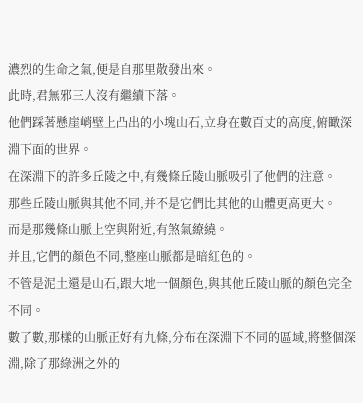濃烈的生命之氣,便是自那里散發出來。
此時,君無邪三人沒有繼續下落。
他們踩著懸崖峭壁上凸出的小塊山石,立身在數百丈的高度,俯瞰深淵下面的世界。
在深淵下的許多丘陵之中,有幾條丘陵山脈吸引了他們的注意。
那些丘陵山脈與其他不同,并不是它們比其他的山體更高更大。
而是那幾條山脈上空與附近,有煞氣繚繞。
并且,它們的顏色不同,整座山脈都是暗紅色的。
不管是泥土還是山石,跟大地一個顏色,與其他丘陵山脈的顏色完全不同。
數了數,那樣的山脈正好有九條,分布在深淵下不同的區域,將整個深淵,除了那綠洲之外的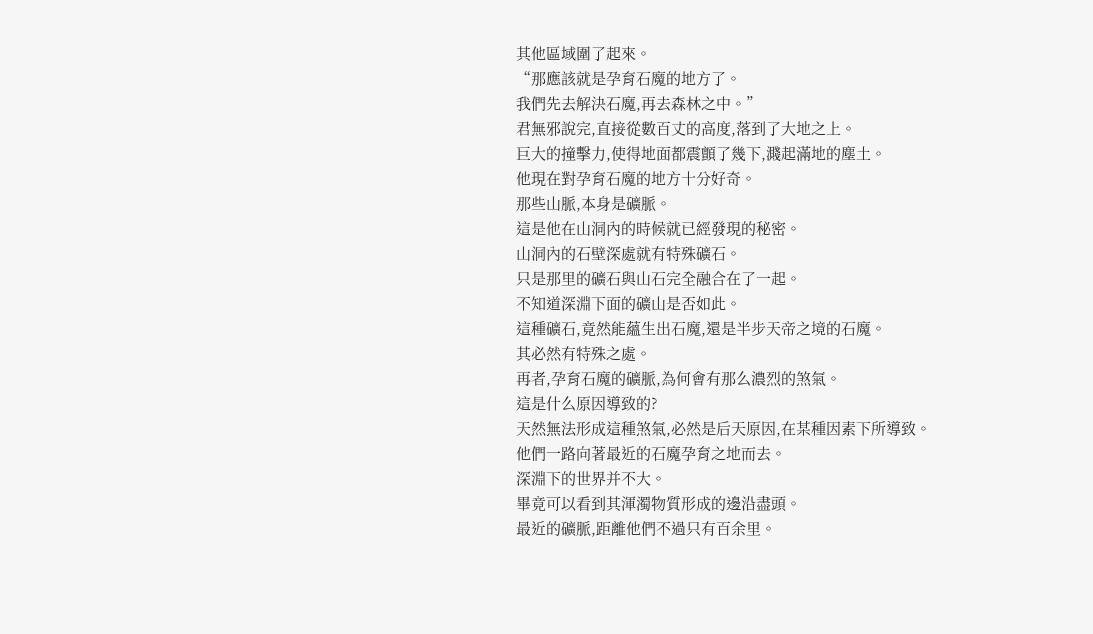其他區域圍了起來。
“那應該就是孕育石魔的地方了。
我們先去解決石魔,再去森林之中。”
君無邪說完,直接從數百丈的高度,落到了大地之上。
巨大的撞擊力,使得地面都震顫了幾下,濺起滿地的塵土。
他現在對孕育石魔的地方十分好奇。
那些山脈,本身是礦脈。
這是他在山洞內的時候就已經發現的秘密。
山洞內的石壁深處就有特殊礦石。
只是那里的礦石與山石完全融合在了一起。
不知道深淵下面的礦山是否如此。
這種礦石,竟然能蘊生出石魔,還是半步天帝之境的石魔。
其必然有特殊之處。
再者,孕育石魔的礦脈,為何會有那么濃烈的煞氣。
這是什么原因導致的?
天然無法形成這種煞氣,必然是后天原因,在某種因素下所導致。
他們一路向著最近的石魔孕育之地而去。
深淵下的世界并不大。
畢竟可以看到其渾濁物質形成的邊沿盡頭。
最近的礦脈,距離他們不過只有百余里。